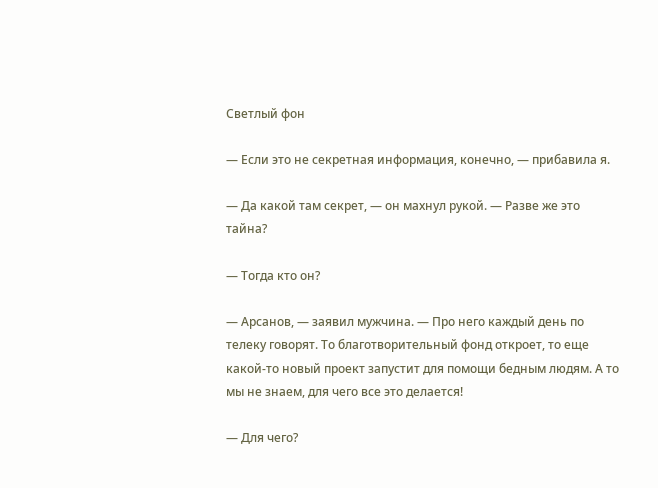Светлый фон

— Если это не секретная информация, конечно, — прибавила я.

— Да какой там секрет, — он махнул рукой. — Разве же это тайна?

— Тогда кто он?

— Арсанов, — заявил мужчина. — Про него каждый день по телеку говорят. То благотворительный фонд откроет, то еще какой-то новый проект запустит для помощи бедным людям. А то мы не знаем, для чего все это делается!

— Для чего?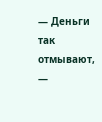— Деньги так отмывают, —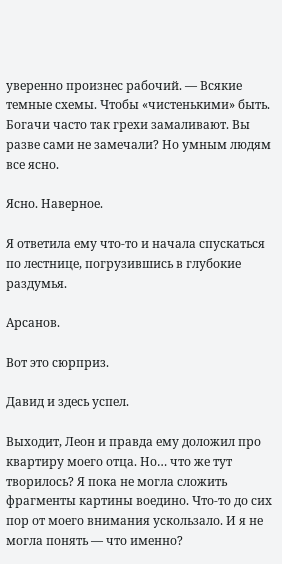уверенно произнес рабочий. — Всякие темные схемы. Чтобы «чистенькими» быть. Богачи часто так грехи замаливают. Вы разве сами не замечали? Но умным людям все ясно.

Ясно. Наверное.

Я ответила ему что-то и начала спускаться по лестнице, погрузившись в глубокие раздумья.

Арсанов.

Вот это сюрприз.

Давид и здесь успел.

Выходит, Леон и правда ему доложил про квартиру моего отца. Но… что же тут творилось? Я пока не могла сложить фрагменты картины воедино. Что-то до сих пор от моего внимания ускользало. И я не могла понять — что именно?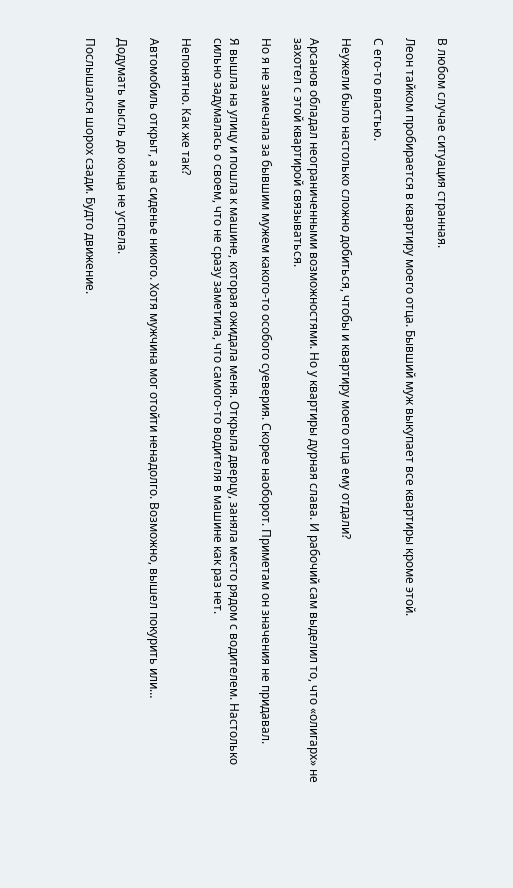В любом случае ситуация странная.

Леон тайком пробирается в квартиру моего отца. Бывший муж выкупает все квартиры кроме этой.

С его-то властью.

Неужели было настолько сложно добиться, чтобы и квартиру моего отца ему отдали?

Арсанов обладал неограниченными возможностями. Но у квартиры дурная слава. И рабочий сам выделил то, что «олигарх» не захотел с этой квартирой связываться.

Но я не замечала за бывшим мужем какого-то особого суеверия. Скорее наоборот. Приметам он значения не придавал.

Я вышла на улицу и пошла к машине, которая ожидала меня. Открыла дверцу, заняла место рядом с водителем. Настолько сильно задумалась о своем, что не сразу заметила, что самого-то водителя в машине как раз нет.

Непонятно. Как же так?

Автомобиль открыт, а на сиденье никого. Хотя мужчина мог отойти ненадолго. Возможно, вышел покурить или…

Додумать мысль до конца не успела.

Послышался шорох сзади. Будто движение.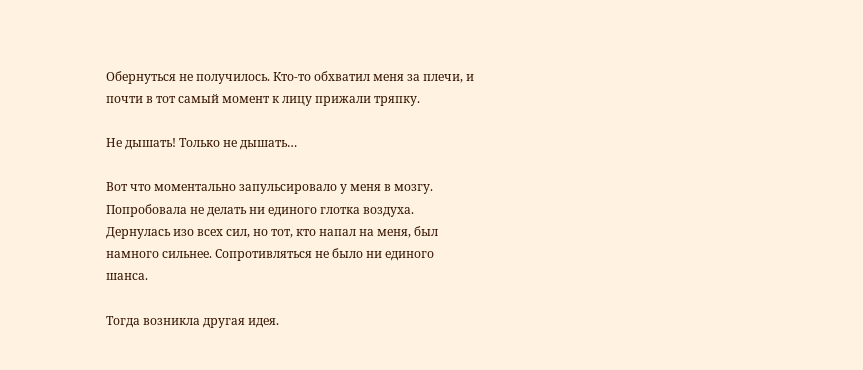Обернуться не получилось. Кто-то обхватил меня за плечи, и почти в тот самый момент к лицу прижали тряпку.

Не дышать! Только не дышать…

Вот что моментально запульсировало у меня в мозгу. Попробовала не делать ни единого глотка воздуха. Дернулась изо всех сил, но тот, кто напал на меня, был намного сильнее. Сопротивляться не было ни единого шанса.

Тогда возникла другая идея.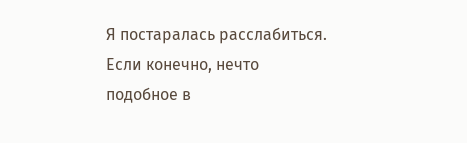Я постаралась расслабиться. Если конечно, нечто подобное в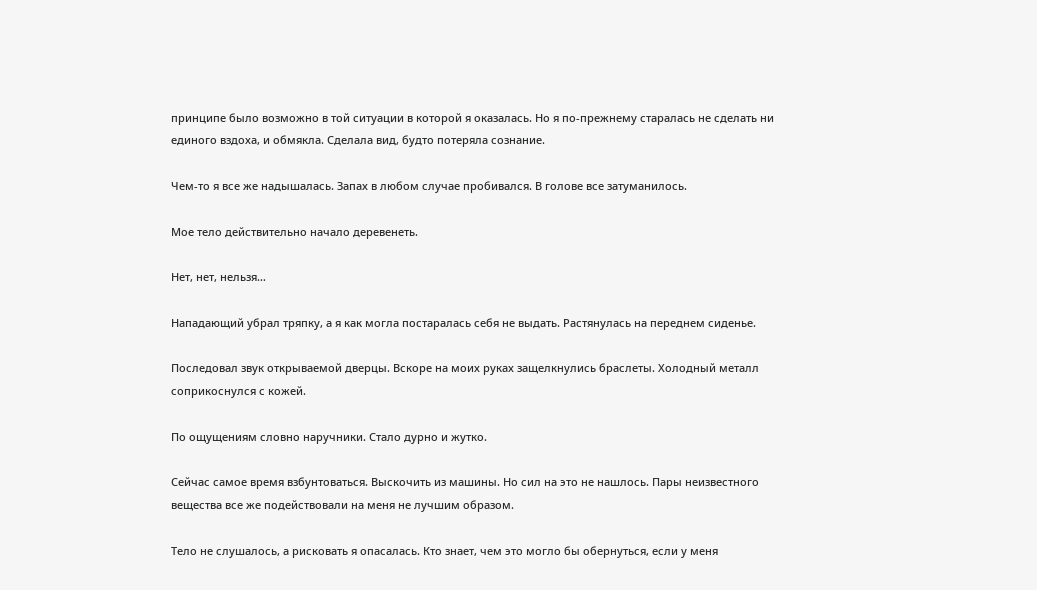принципе было возможно в той ситуации в которой я оказалась. Но я по-прежнему старалась не сделать ни единого вздоха, и обмякла. Сделала вид, будто потеряла сознание.

Чем-то я все же надышалась. Запах в любом случае пробивался. В голове все затуманилось.

Мое тело действительно начало деревенеть.

Нет, нет, нельзя…

Нападающий убрал тряпку, а я как могла постаралась себя не выдать. Растянулась на переднем сиденье.

Последовал звук открываемой дверцы. Вскоре на моих руках защелкнулись браслеты. Холодный металл соприкоснулся с кожей.

По ощущениям словно наручники. Стало дурно и жутко.

Сейчас самое время взбунтоваться. Выскочить из машины. Но сил на это не нашлось. Пары неизвестного вещества все же подействовали на меня не лучшим образом.

Тело не слушалось, а рисковать я опасалась. Кто знает, чем это могло бы обернуться, если у меня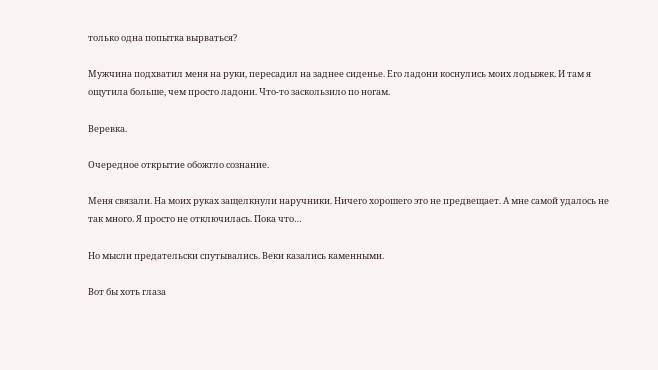только одна попытка вырваться?

Мужчина подхватил меня на руки, пересадил на заднее сиденье. Его ладони коснулись моих лодыжек. И там я ощутила больше, чем просто ладони. Что-то заскользило по ногам.

Веревка.

Очередное открытие обожгло сознание.

Меня связали. На моих руках защелкнули наручники. Ничего хорошего это не предвещает. А мне самой удалось не так много. Я просто не отключилась. Пока что…

Но мысли предательски спутывались. Веки казались каменными.

Вот бы хоть глаза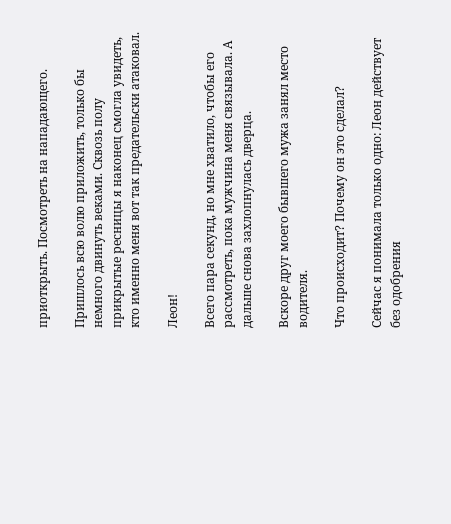приоткрыть. Посмотреть на нападающего.

Пришлось всю волю приложить, только бы немного двинуть веками. Сквозь полу прикрытые ресницы я наконец смогла увидеть, кто именно меня вот так предательски атаковал.

Леон!

Всего пара секунд, но мне хватило, чтобы его рассмотреть, пока мужчина меня связывала. А дальше снова захлопнулась дверца.

Вскоре друг моего бывшего мужа занял место водителя.

Что происходит? Почему он это сделал?

Сейчас я понимала только одно: Леон действует без одобрения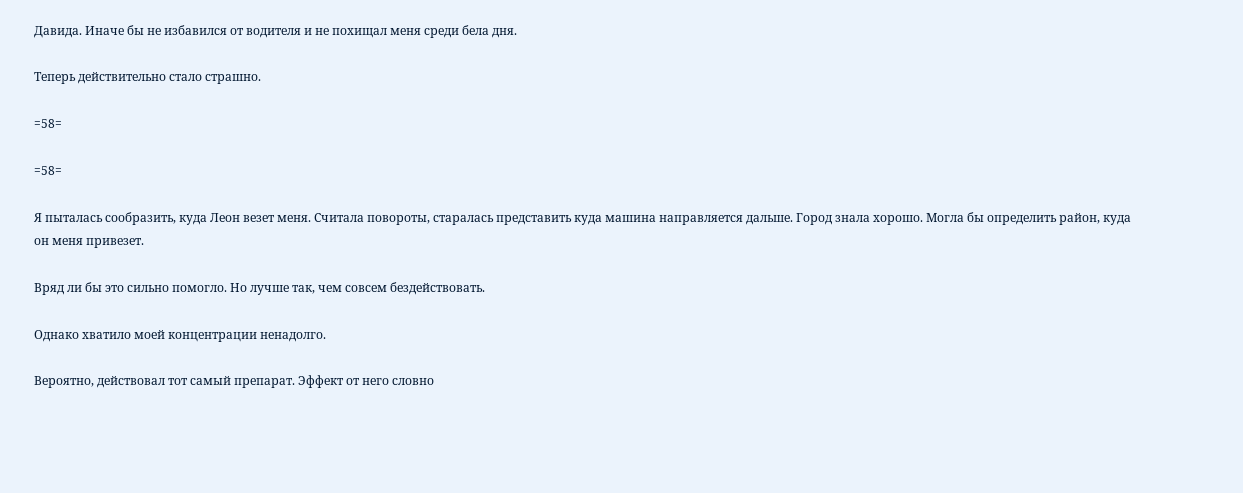Давида. Иначе бы не избавился от водителя и не похищал меня среди бела дня.

Теперь действительно стало страшно.

=58=

=58=

Я пыталась сообразить, куда Леон везет меня. Считала повороты, старалась представить куда машина направляется дальше. Город знала хорошо. Могла бы определить район, куда он меня привезет.

Вряд ли бы это сильно помогло. Но лучше так, чем совсем бездействовать.

Однако хватило моей концентрации ненадолго.

Вероятно, действовал тот самый препарат. Эффект от него словно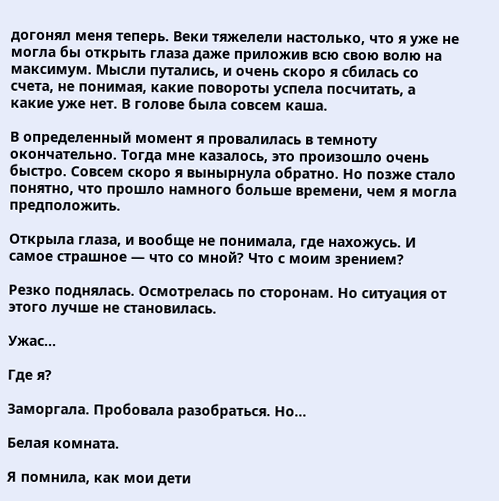догонял меня теперь. Веки тяжелели настолько, что я уже не могла бы открыть глаза даже приложив всю свою волю на максимум. Мысли путались, и очень скоро я сбилась со счета, не понимая, какие повороты успела посчитать, а какие уже нет. В голове была совсем каша.

В определенный момент я провалилась в темноту окончательно. Тогда мне казалось, это произошло очень быстро. Совсем скоро я вынырнула обратно. Но позже стало понятно, что прошло намного больше времени, чем я могла предположить.

Открыла глаза, и вообще не понимала, где нахожусь. И самое страшное — что со мной? Что с моим зрением?

Резко поднялась. Осмотрелась по сторонам. Но ситуация от этого лучше не становилась.

Ужас…

Где я?

Заморгала. Пробовала разобраться. Но…

Белая комната.

Я помнила, как мои дети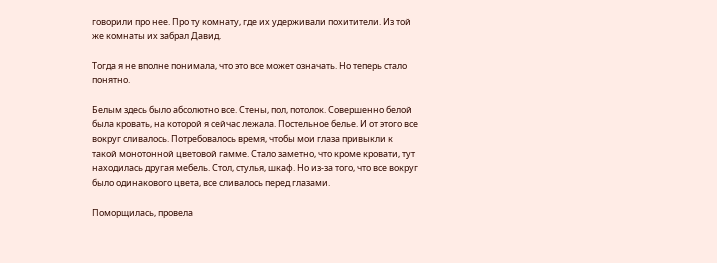говорили про нее. Про ту комнату, где их удерживали похитители. Из той же комнаты их забрал Давид.

Тогда я не вполне понимала, что это все может означать. Но теперь стало понятно.

Белым здесь было абсолютно все. Стены, пол, потолок. Совершенно белой была кровать, на которой я сейчас лежала. Постельное белье. И от этого все вокруг сливалось. Потребовалось время, чтобы мои глаза привыкли к такой монотонной цветовой гамме. Стало заметно, что кроме кровати, тут находилась другая мебель. Стол, стулья, шкаф. Но из-за того, что все вокруг было одинакового цвета, все сливалось перед глазами.

Поморщилась, провела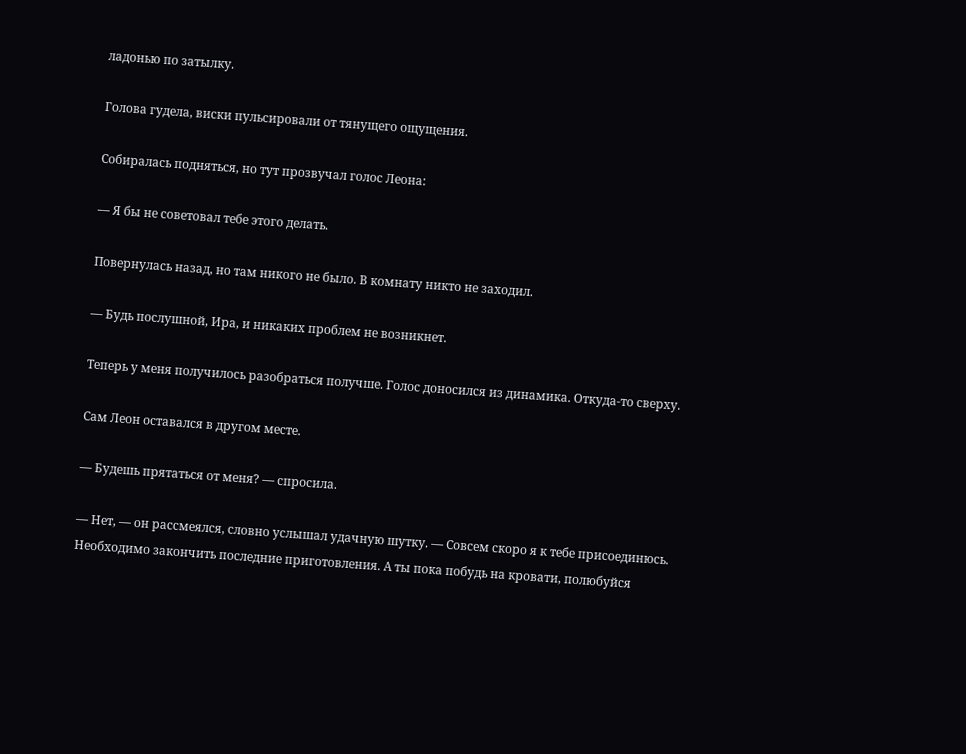ладонью по затылку.

Голова гудела, виски пульсировали от тянущего ощущения.

Собиралась подняться, но тут прозвучал голос Леона:

— Я бы не советовал тебе этого делать.

Повернулась назад, но там никого не было. В комнату никто не заходил.

— Будь послушной, Ира, и никаких проблем не возникнет.

Теперь у меня получилось разобраться получше. Голос доносился из динамика. Откуда-то сверху.

Сам Леон оставался в другом месте.

— Будешь прятаться от меня? — спросила.

— Нет, — он рассмеялся, словно услышал удачную шутку. — Совсем скоро я к тебе присоединюсь. Необходимо закончить последние приготовления. А ты пока побудь на кровати, полюбуйся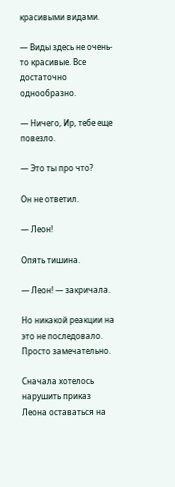красивыми видами.

— Виды здесь не очень-то красивые. Все достаточно однообразно.

— Ничего, Ир, тебе еще повезло.

— Это ты про что?

Он не ответил.

— Леон!

Опять тишина.

— Леон! — закричала.

Но никакой реакции на это не последовало. Просто замечательно.

Сначала хотелось нарушить приказ Леона оставаться на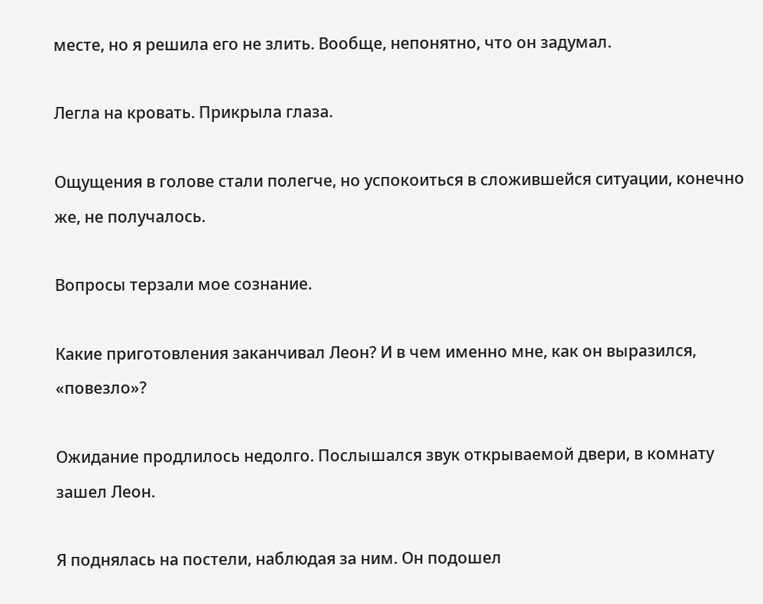месте, но я решила его не злить. Вообще, непонятно, что он задумал.

Легла на кровать. Прикрыла глаза.

Ощущения в голове стали полегче, но успокоиться в сложившейся ситуации, конечно же, не получалось.

Вопросы терзали мое сознание.

Какие приготовления заканчивал Леон? И в чем именно мне, как он выразился, «повезло»?

Ожидание продлилось недолго. Послышался звук открываемой двери, в комнату зашел Леон.

Я поднялась на постели, наблюдая за ним. Он подошел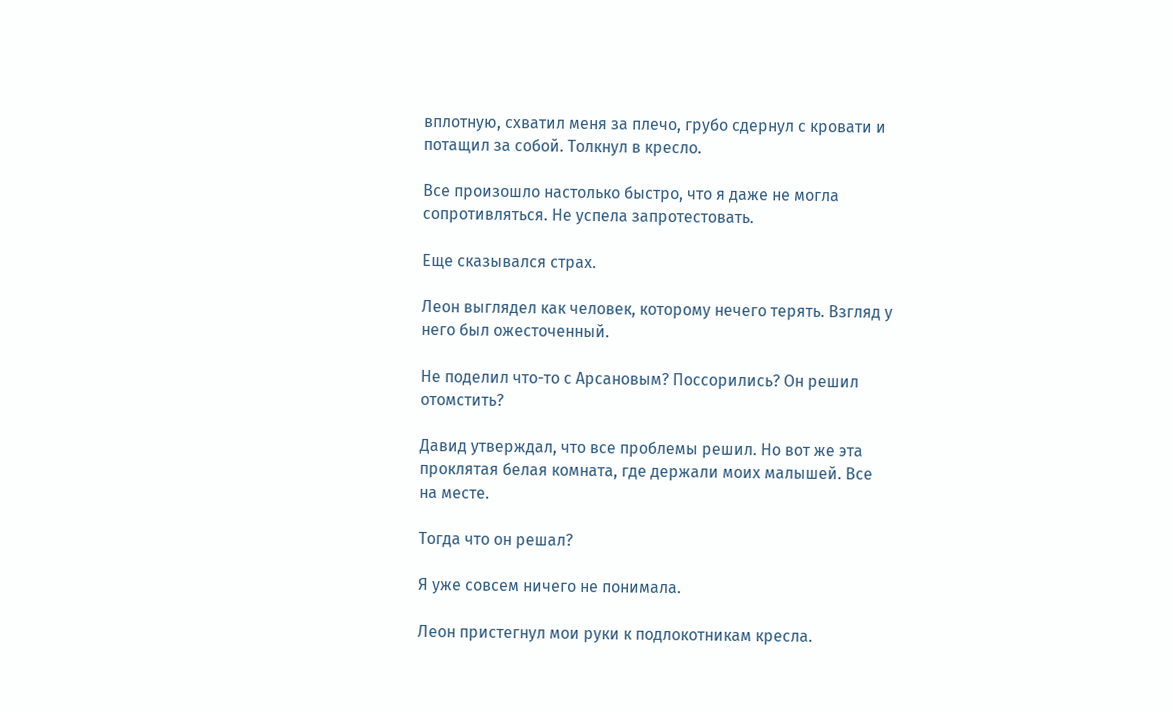вплотную, схватил меня за плечо, грубо сдернул с кровати и потащил за собой. Толкнул в кресло.

Все произошло настолько быстро, что я даже не могла сопротивляться. Не успела запротестовать.

Еще сказывался страх.

Леон выглядел как человек, которому нечего терять. Взгляд у него был ожесточенный.

Не поделил что-то с Арсановым? Поссорились? Он решил отомстить?

Давид утверждал, что все проблемы решил. Но вот же эта проклятая белая комната, где держали моих малышей. Все на месте.

Тогда что он решал?

Я уже совсем ничего не понимала.

Леон пристегнул мои руки к подлокотникам кресла.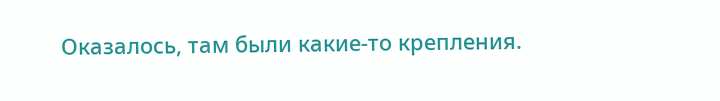Оказалось, там были какие-то крепления.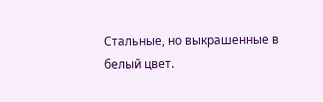Стальные, но выкрашенные в белый цвет.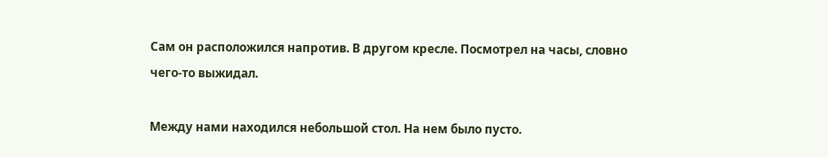Сам он расположился напротив. В другом кресле. Посмотрел на часы, словно чего-то выжидал.

Между нами находился небольшой стол. На нем было пусто.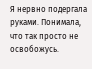Я нервно подергала руками. Понимала, что так просто не освобожусь.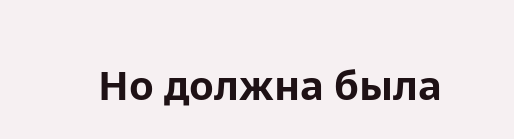Но должна была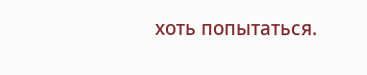хоть попытаться.